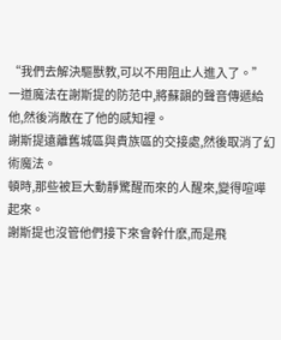“我們去解決驅獸教,可以不用阻止人進入了。”
一道魔法在謝斯提的防范中,將蘇韻的聲音傳遞給他,然後消散在了他的感知裡。
謝斯提遠離舊城區與貴族區的交接處,然後取消了幻術魔法。
頓時,那些被巨大動靜驚醒而來的人醒來,變得喧嘩起來。
謝斯提也沒管他們接下來會幹什麽,而是飛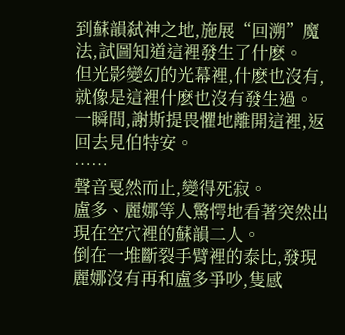到蘇韻弑神之地,施展“回溯”魔法,試圖知道這裡發生了什麽。
但光影變幻的光幕裡,什麽也沒有,就像是這裡什麽也沒有發生過。
一瞬間,謝斯提畏懼地離開這裡,返回去見伯特安。
……
聲音戛然而止,變得死寂。
盧多、麗娜等人驚愕地看著突然出現在空穴裡的蘇韻二人。
倒在一堆斷裂手臂裡的泰比,發現麗娜沒有再和盧多爭吵,隻感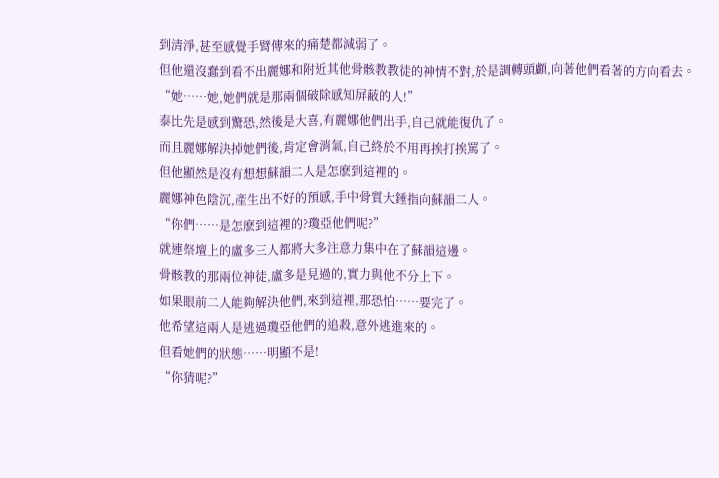到清淨,甚至感覺手臂傳來的痛楚都減弱了。
但他還沒蠢到看不出麗娜和附近其他骨骸教教徒的神情不對,於是調轉頭顱,向著他們看著的方向看去。
“她……她,她們就是那兩個破除感知屏蔽的人!”
泰比先是感到驚恐,然後是大喜,有麗娜他們出手,自己就能復仇了。
而且麗娜解決掉她們後,肯定會消氣,自己終於不用再挨打挨罵了。
但他顯然是沒有想想蘇韻二人是怎麽到這裡的。
麗娜神色陰沉,產生出不好的預感,手中骨質大錘指向蘇韻二人。
“你們……是怎麽到這裡的?瓊亞他們呢?”
就連祭壇上的盧多三人都將大多注意力集中在了蘇韻這邊。
骨骸教的那兩位神徒,盧多是見過的,實力與他不分上下。
如果眼前二人能夠解決他們,來到這裡,那恐怕……要完了。
他希望這兩人是逃過瓊亞他們的追殺,意外逃進來的。
但看她們的狀態……明顯不是!
“你猜呢?”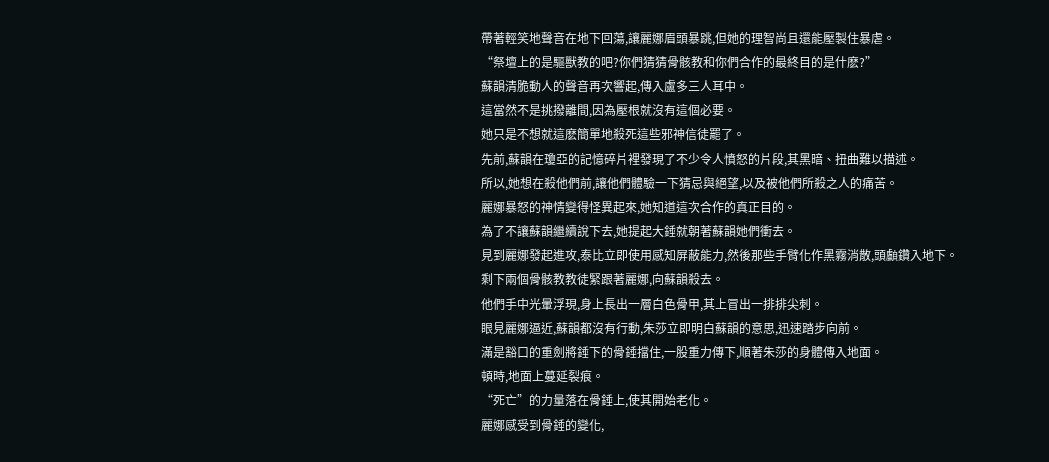帶著輕笑地聲音在地下回蕩,讓麗娜眉頭暴跳,但她的理智尚且還能壓製住暴虐。
“祭壇上的是驅獸教的吧?你們猜猜骨骸教和你們合作的最終目的是什麽?”
蘇韻清脆動人的聲音再次響起,傳入盧多三人耳中。
這當然不是挑撥離間,因為壓根就沒有這個必要。
她只是不想就這麽簡單地殺死這些邪神信徒罷了。
先前,蘇韻在瓊亞的記憶碎片裡發現了不少令人憤怒的片段,其黑暗、扭曲難以描述。
所以,她想在殺他們前,讓他們體驗一下猜忌與絕望,以及被他們所殺之人的痛苦。
麗娜暴怒的神情變得怪異起來,她知道這次合作的真正目的。
為了不讓蘇韻繼續說下去,她提起大錘就朝著蘇韻她們衝去。
見到麗娜發起進攻,泰比立即使用感知屏蔽能力,然後那些手臂化作黑霧消散,頭顱鑽入地下。
剩下兩個骨骸教教徒緊跟著麗娜,向蘇韻殺去。
他們手中光暈浮現,身上長出一層白色骨甲,其上冒出一排排尖刺。
眼見麗娜逼近,蘇韻都沒有行動,朱莎立即明白蘇韻的意思,迅速踏步向前。
滿是豁口的重劍將錘下的骨錘擋住,一股重力傳下,順著朱莎的身體傳入地面。
頓時,地面上蔓延裂痕。
“死亡”的力量落在骨錘上,使其開始老化。
麗娜感受到骨錘的變化,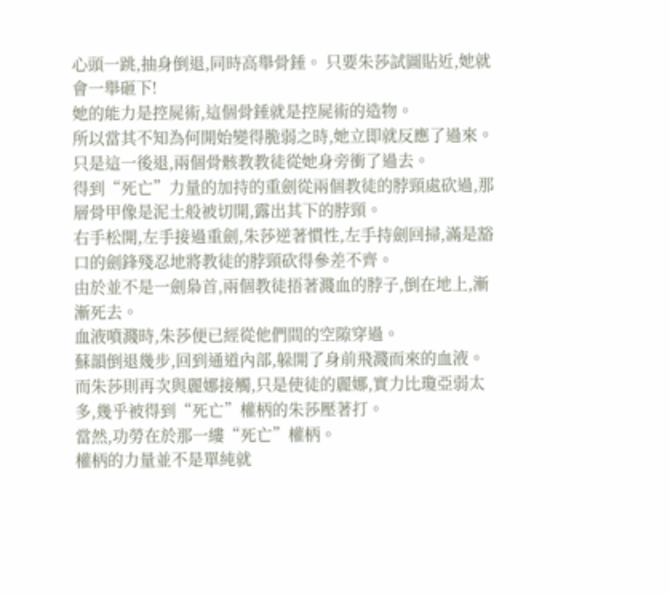心頭一跳,抽身倒退,同時高舉骨錘。 只要朱莎試圖貼近,她就會一舉砸下!
她的能力是控屍術,這個骨錘就是控屍術的造物。
所以當其不知為何開始變得脆弱之時,她立即就反應了過來。
只是這一後退,兩個骨骸教教徒從她身旁衝了過去。
得到“死亡”力量的加持的重劍從兩個教徒的脖頸處砍過,那層骨甲像是泥土般被切開,露出其下的脖頸。
右手松開,左手接過重劍,朱莎逆著慣性,左手持劍回掃,滿是豁口的劍鋒殘忍地將教徒的脖頸砍得參差不齊。
由於並不是一劍梟首,兩個教徒捂著濺血的脖子,倒在地上,漸漸死去。
血液噴濺時,朱莎便已經從他們間的空隙穿過。
蘇韻倒退幾步,回到通道內部,躲開了身前飛濺而來的血液。
而朱莎則再次與麗娜接觸,只是使徒的麗娜,實力比瓊亞弱太多,幾乎被得到“死亡”權柄的朱莎壓著打。
當然,功勞在於那一縷“死亡”權柄。
權柄的力量並不是單純就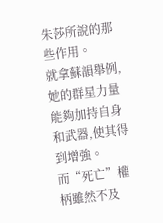朱莎所說的那些作用。
就拿蘇韻舉例,她的群星力量能夠加持自身和武器,使其得到增強。
而“死亡”權柄雖然不及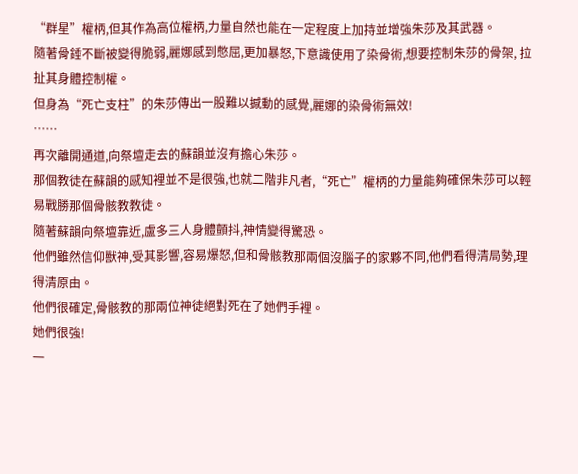“群星”權柄,但其作為高位權柄,力量自然也能在一定程度上加持並增強朱莎及其武器。
隨著骨錘不斷被變得脆弱,麗娜感到憋屈,更加暴怒,下意識使用了染骨術,想要控制朱莎的骨架, 拉扯其身體控制權。
但身為“死亡支柱”的朱莎傳出一股難以撼動的感覺,麗娜的染骨術無效!
……
再次離開通道,向祭壇走去的蘇韻並沒有擔心朱莎。
那個教徒在蘇韻的感知裡並不是很強,也就二階非凡者,“死亡”權柄的力量能夠確保朱莎可以輕易戰勝那個骨骸教教徒。
隨著蘇韻向祭壇靠近,盧多三人身體顫抖,神情變得驚恐。
他們雖然信仰獸神,受其影響,容易爆怒,但和骨骸教那兩個沒腦子的家夥不同,他們看得清局勢,理得清原由。
他們很確定,骨骸教的那兩位神徒絕對死在了她們手裡。
她們很強!
一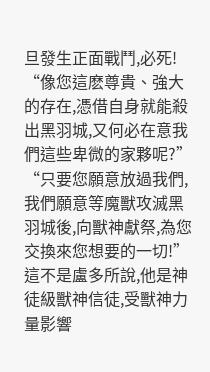旦發生正面戰鬥,必死!
“像您這麽尊貴、強大的存在,憑借自身就能殺出黑羽城,又何必在意我們這些卑微的家夥呢?”
“只要您願意放過我們,我們願意等魔獸攻滅黑羽城後,向獸神獻祭,為您交換來您想要的一切!”
這不是盧多所說,他是神徒級獸神信徒,受獸神力量影響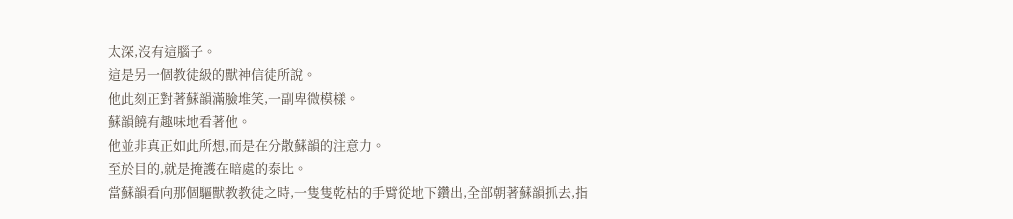太深,沒有這腦子。
這是另一個教徒級的獸神信徒所說。
他此刻正對著蘇韻滿臉堆笑,一副卑微模樣。
蘇韻饒有趣味地看著他。
他並非真正如此所想,而是在分散蘇韻的注意力。
至於目的,就是掩護在暗處的泰比。
當蘇韻看向那個驅獸教教徒之時,一隻隻乾枯的手臂從地下鑽出,全部朝著蘇韻抓去,指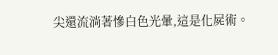尖還流淌著慘白色光暈,這是化屍術。